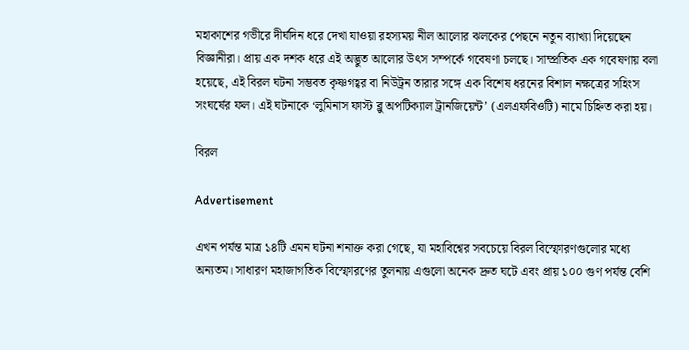মহাকাশের গভীরে দীর্ঘদিন ধরে দেখা যাওয়া রহস্যময় নীল আলোর ঝলকের পেছনে নতুন ব্যাখ্যা দিয়েছেন বিজ্ঞানীরা। প্রায় এক দশক ধরে এই অদ্ভুত আলোর উৎস সম্পর্কে গবেষণা চলছে। সাম্প্রতিক এক গবেষণায় বলা হয়েছে, এই বিরল ঘটনা সম্ভবত কৃষ্ণগহ্বর বা নিউট্রন তারার সঙ্গে এক বিশেষ ধরনের বিশাল নক্ষত্রের সহিংস সংঘর্ষের ফল। এই ঘটনাকে ‘লুমিনাস ফাস্ট ব্লু অপটিক্যাল ট্রানজিয়েন্ট’ (এলএফবিওটি) নামে চিহ্নিত করা হয়।

বিরল

Advertisement

এখন পর্যন্ত মাত্র ১৪টি এমন ঘটনা শনাক্ত করা গেছে, যা মহাবিশ্বের সবচেয়ে বিরল বিস্ফোরণগুলোর মধ্যে অন্যতম। সাধারণ মহাজাগতিক বিস্ফোরণের তুলনায় এগুলো অনেক দ্রুত ঘটে এবং প্রায় ১০০ গুণ পর্যন্ত বেশি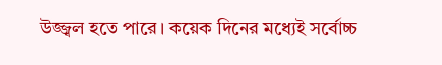উজ্জ্বল হতে পারে। কয়েক দিনের মধ্যেই সর্বোচ্চ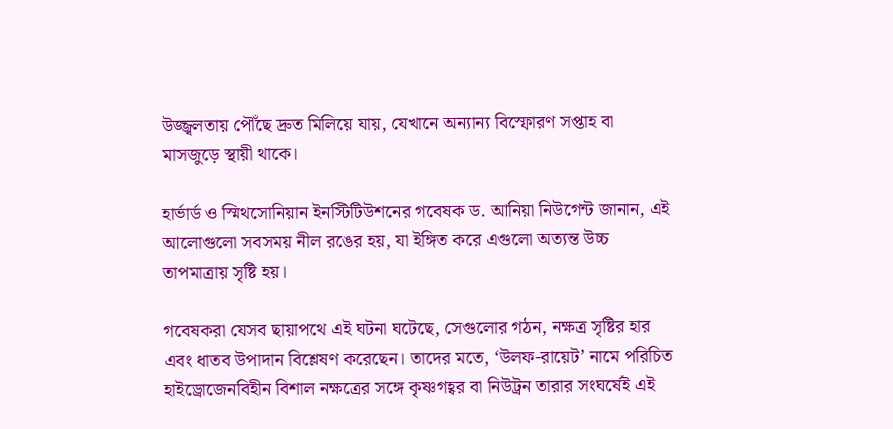উজ্জ্বলতায় পৌঁছে দ্রুত মিলিয়ে যায়, যেখানে অন্যান্য বিস্ফোরণ সপ্তাহ বা মাসজুড়ে স্থায়ী থাকে।

হার্ভার্ড ও স্মিথসোনিয়ান ইনস্টিটিউশনের গবেষক ড. আনিয়া নিউগেন্ট জানান, এই আলোগুলো সবসময় নীল রঙের হয়, যা ইঙ্গিত করে এগুলো অত্যন্ত উচ্চ তাপমাত্রায় সৃষ্টি হয়।

গবেষকরা যেসব ছায়াপথে এই ঘটনা ঘটেছে, সেগুলোর গঠন, নক্ষত্র সৃষ্টির হার এবং ধাতব উপাদান বিশ্লেষণ করেছেন। তাদের মতে, ‘উলফ-রায়েট’ নামে পরিচিত হাইড্রোজেনবিহীন বিশাল নক্ষত্রের সঙ্গে কৃষ্ণগহ্বর বা নিউট্রন তারার সংঘর্ষেই এই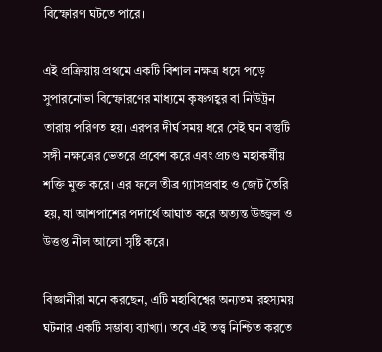বিস্ফোরণ ঘটতে পারে।

এই প্রক্রিয়ায় প্রথমে একটি বিশাল নক্ষত্র ধসে পড়ে সুপারনোভা বিস্ফোরণের মাধ্যমে কৃষ্ণগহ্বর বা নিউট্রন তারায় পরিণত হয়। এরপর দীর্ঘ সময় ধরে সেই ঘন বস্তুটি সঙ্গী নক্ষত্রের ভেতরে প্রবেশ করে এবং প্রচণ্ড মহাকর্ষীয় শক্তি মুক্ত করে। এর ফলে তীব্র গ্যাসপ্রবাহ ও জেট তৈরি হয়, যা আশপাশের পদার্থে আঘাত করে অত্যন্ত উজ্জ্বল ও উত্তপ্ত নীল আলো সৃষ্টি করে।

বিজ্ঞানীরা মনে করছেন, এটি মহাবিশ্বের অন্যতম রহস্যময় ঘটনার একটি সম্ভাব্য ব্যাখ্যা। তবে এই তত্ত্ব নিশ্চিত করতে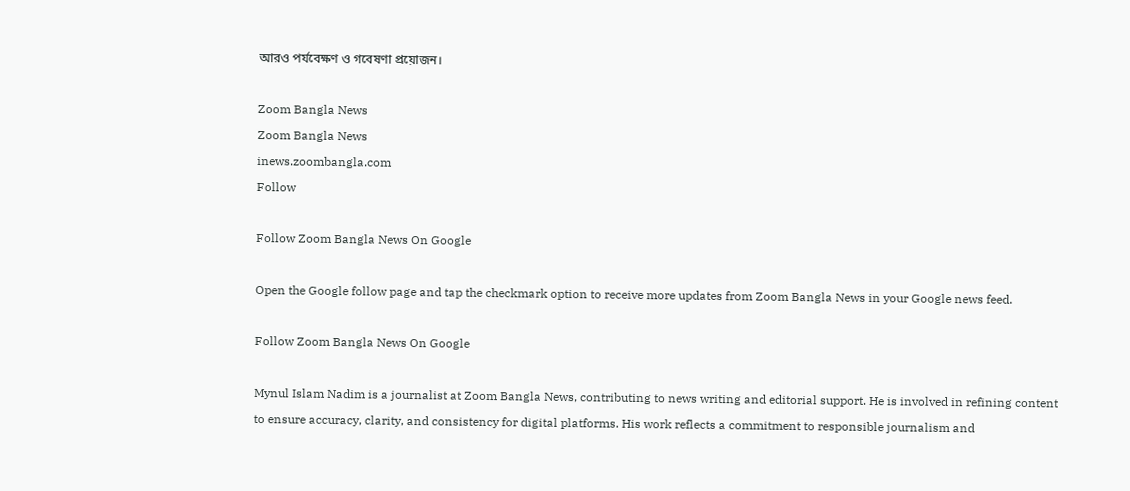আরও পর্যবেক্ষণ ও গবেষণা প্রয়োজন।

Zoom Bangla News
Zoom Bangla News
inews.zoombangla.com
Follow

Follow Zoom Bangla News On Google

Open the Google follow page and tap the checkmark option to receive more updates from Zoom Bangla News in your Google news feed.

Follow Zoom Bangla News On Google

Mynul Islam Nadim is a journalist at Zoom Bangla News, contributing to news writing and editorial support. He is involved in refining content to ensure accuracy, clarity, and consistency for digital platforms. His work reflects a commitment to responsible journalism and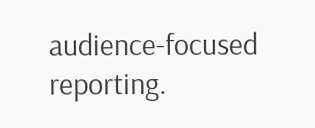audience-focused reporting.